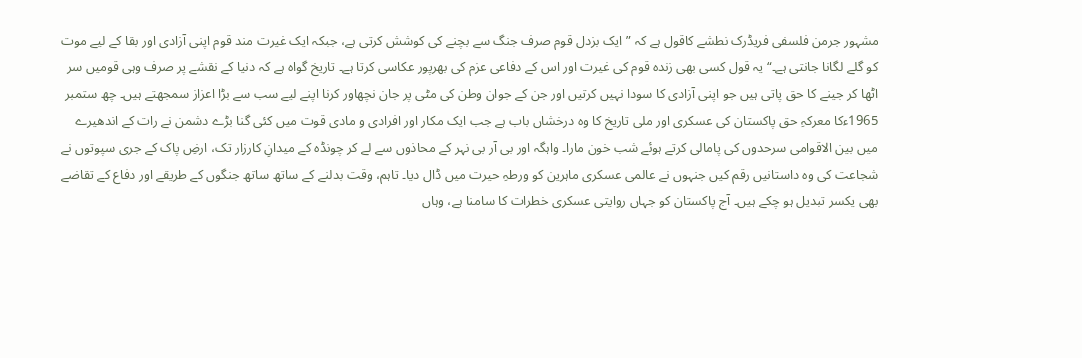مشہور جرمن فلسفی فریڈرک نطشے کاقول ہے کہ ”ایک بزدل قوم صرف جنگ سے بچنے کی کوشش کرتی ہے، جبکہ ایک غیرت مند قوم اپنی آزادی اور بقا کے لیے موت کو گلے لگانا جانتی ہے۔“ یہ قول کسی بھی زندہ قوم کی غیرت اور اس کے دفاعی عزم کی بھرپور عکاسی کرتا ہے۔ تاریخ گواہ ہے کہ دنیا کے نقشے پر صرف وہی قومیں سر اٹھا کر جینے کا حق پاتی ہیں جو اپنی آزادی کا سودا نہیں کرتیں اور جن کے جوان وطن کی مٹی پر جان نچھاور کرنا اپنے لیے سب سے بڑا اعزاز سمجھتے ہیں۔ چھ ستمبر 1965ءکا معرکہِ حق پاکستان کی عسکری اور ملی تاریخ کا وہ درخشاں باب ہے جب ایک مکار اور افرادی و مادی قوت میں کئی گنا بڑے دشمن نے رات کے اندھیرے میں بین الاقوامی سرحدوں کی پامالی کرتے ہوئے شب خون مارا۔ واہگہ اور بی آر بی نہر کے محاذوں سے لے کر چونڈہ کے میدانِ کارزار تک، ارضِ پاک کے جری سپوتوں نے شجاعت کی وہ داستانیں رقم کیں جنہوں نے عالمی عسکری ماہرین کو ورطہِ حیرت میں ڈال دیا۔ تاہم، وقت بدلنے کے ساتھ ساتھ جنگوں کے طریقے اور دفاع کے تقاضے بھی یکسر تبدیل ہو چکے ہیں۔ آج پاکستان کو جہاں روایتی عسکری خطرات کا سامنا ہے، وہاں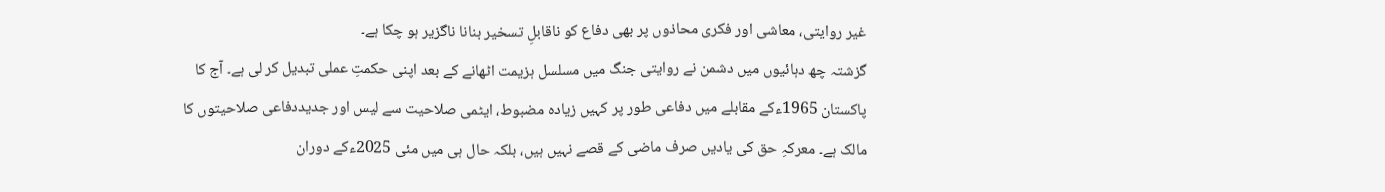غیر روایتی، معاشی اور فکری محاذوں پر بھی دفاع کو ناقابلِ تسخیر بنانا ناگزیر ہو چکا ہے۔
گزشتہ چھ دہائیوں میں دشمن نے روایتی جنگ میں مسلسل ہزیمت اٹھانے کے بعد اپنی حکمتِ عملی تبدیل کر لی ہے۔ آج کا پاکستان 1965ءکے مقابلے میں دفاعی طور پر کہیں زیادہ مضبوط، ایٹمی صلاحیت سے لیس اور جدیددفاعی صلاحیتوں کا مالک ہے۔ معرکہِ حق کی یادیں صرف ماضی کے قصے نہیں ہیں، بلکہ حال ہی میں مئی 2025ءکے دوران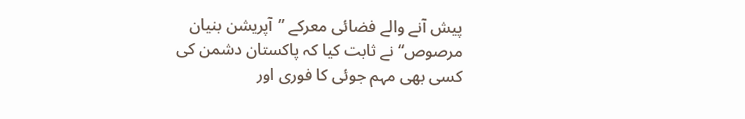پیش آنے والے فضائی معرکے ”آپریشن بنیان مرصوص“ نے ثابت کیا کہ پاکستان دشمن کی کسی بھی مہم جوئی کا فوری اور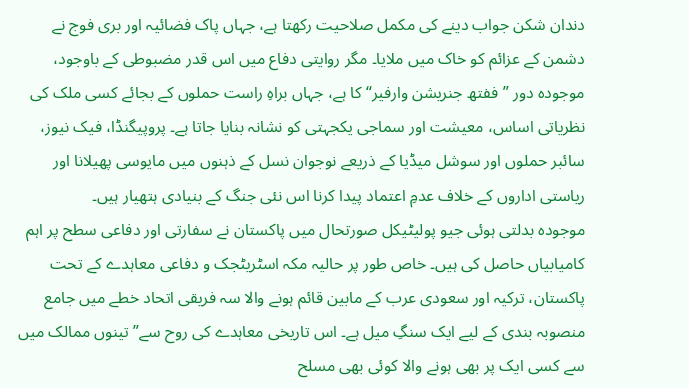دندان شکن جواب دینے کی مکمل صلاحیت رکھتا ہے، جہاں پاک فضائیہ اور بری فوج نے دشمن کے عزائم کو خاک میں ملایا۔ مگر روایتی دفاع میں اس قدر مضبوطی کے باوجود، موجودہ دور ”ففتھ جنریشن وارفیر“ کا ہے، جہاں براہِ راست حملوں کے بجائے کسی ملک کی نظریاتی اساس، معیشت اور سماجی یکجہتی کو نشانہ بنایا جاتا ہے۔ پروپیگنڈا، فیک نیوز، سائبر حملوں اور سوشل میڈیا کے ذریعے نوجوان نسل کے ذہنوں میں مایوسی پھیلانا اور ریاستی اداروں کے خلاف عدمِ اعتماد پیدا کرنا اس نئی جنگ کے بنیادی ہتھیار ہیں۔
موجودہ بدلتی ہوئی جیو پولیٹیکل صورتحال میں پاکستان نے سفارتی اور دفاعی سطح پر اہم کامیابیاں حاصل کی ہیں۔ خاص طور پر حالیہ مکہ اسٹریٹجک و دفاعی معاہدے کے تحت پاکستان، ترکیہ اور سعودی عرب کے مابین قائم ہونے والا سہ فریقی اتحاد خطے میں جامع منصوبہ بندی کے لیے ایک سنگِ میل ہے۔ اس تاریخی معاہدے کی روح سے”تینوں ممالک میں سے کسی ایک پر بھی ہونے والا کوئی بھی مسلح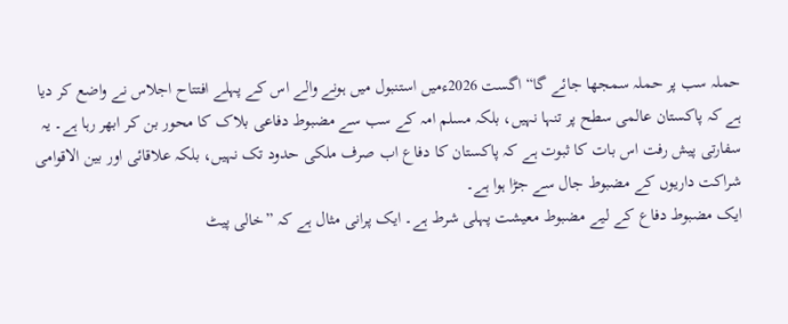حملہ سب پر حملہ سمجھا جائے گا“ اگست 2026ءمیں استنبول میں ہونے والے اس کے پہلے افتتاح اجلاس نے واضع کر دیا ہے کہ پاکستان عالمی سطح پر تنہا نہیں، بلکہ مسلم امہ کے سب سے مضبوط دفاعی بلاک کا محور بن کر ابھر رہا ہے۔ یہ سفارتی پیش رفت اس بات کا ثبوت ہے کہ پاکستان کا دفاع اب صرف ملکی حدود تک نہیں، بلکہ علاقائی اور بین الاقوامی شراکت داریوں کے مضبوط جال سے جڑا ہوا ہے۔
ایک مضبوط دفاع کے لیے مضبوط معیشت پہلی شرط ہے۔ ایک پرانی مثال ہے کہ ”خالی پیٹ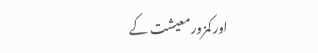اور کمزور معیشت کے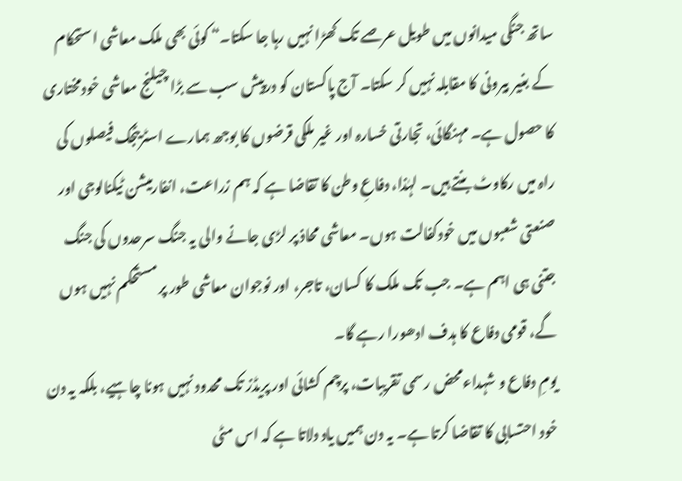ساتھ جنگی میدانوں میں طویل عرصے تک کھڑا نہیں رہا جا سکتا۔“ کوئی بھی ملک معاشی استحکام کے بغیر بیرونی کا مقابلہ نہیں کر سکتا۔ آج پاکستان کو درپیش سب سے بڑا چیلنج معاشی خودمختاری کا حصول ہے۔ مہنگائی، تجارتی خسارہ اور غیر ملکی قرضوں کا بوجھ ہمارے اسٹریٹجک فیصلوں کی راہ میں رکاوٹ بنتے ہیں۔ لہٰذا، دفاعِ وطن کا تقاضا ہے کہ ہم زراعت، انفارمیشن ٹیکنالوجی اور صنعتی شعبوں میں خودکفالت ہوں۔ معاشی محاذ پر لڑی جانے والی یہ جنگ سرحدوں کی جنگ جتنی ہی اہم ہے۔ جب تک ملک کا کسان، تاجر، اور نوجوان معاشی طور پر مستحکم نہیں ہوں گے، قومی دفاع کا ہدف ادھورا رہے گا۔
یومِ دفاع و شہداءمحض رسمی تقریبات، پرچم کشائی اور پریڈز تک محدود نہیں ہونا چاہیے، بلکہ یہ دن خود احتسابی کا تقاضا کرتا ہے۔ یہ دن ہمیں یاد دلاتا ہے کہ اس مٹی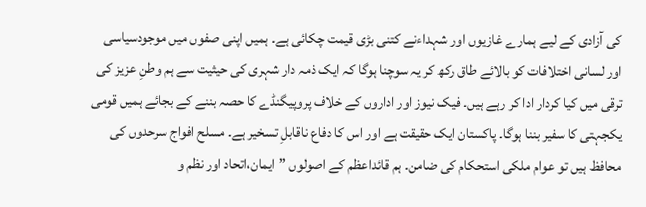کی آزادی کے لیے ہمارے غازیوں اور شہداءنے کتنی بڑی قیمت چکائی ہے۔ ہمیں اپنی صفوں میں موجودسیاسی اور لسانی اختلافات کو بالائے طاق رکھ کر یہ سوچنا ہوگا کہ ایک ذمہ دار شہری کی حیثیت سے ہم وطنِ عزیز کی ترقی میں کیا کردار ادا کر رہے ہیں۔ فیک نیوز اور اداروں کے خلاف پروپیگنڈے کا حصہ بننے کے بجائے ہمیں قومی یکجہتی کا سفیر بننا ہوگا۔ پاکستان ایک حقیقت ہے اور اس کا دفاع ناقابلِ تسخیر ہے۔ مسلح افواج سرحدوں کی محافظ ہیں تو عوام ملکی استحکام کی ضامن۔ ہم قائداعظم کے اصولوں ”ایمان،اتحاد اور نظم و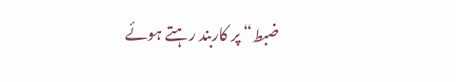ضبط“ پر کاربند رہتے ہوئے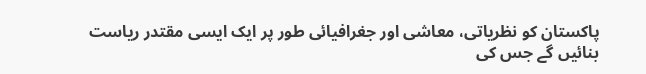پاکستان کو نظریاتی، معاشی اور جغرافیائی طور پر ایک ایسی مقتدر ریاست بنائیں گے جس کی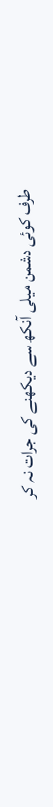طرف کوئی دشمن میلی آنکھ سے دیکھنے کی جرات نہ کر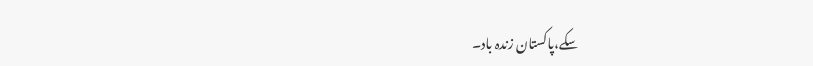سکے،پاکستان زندہ باد۔